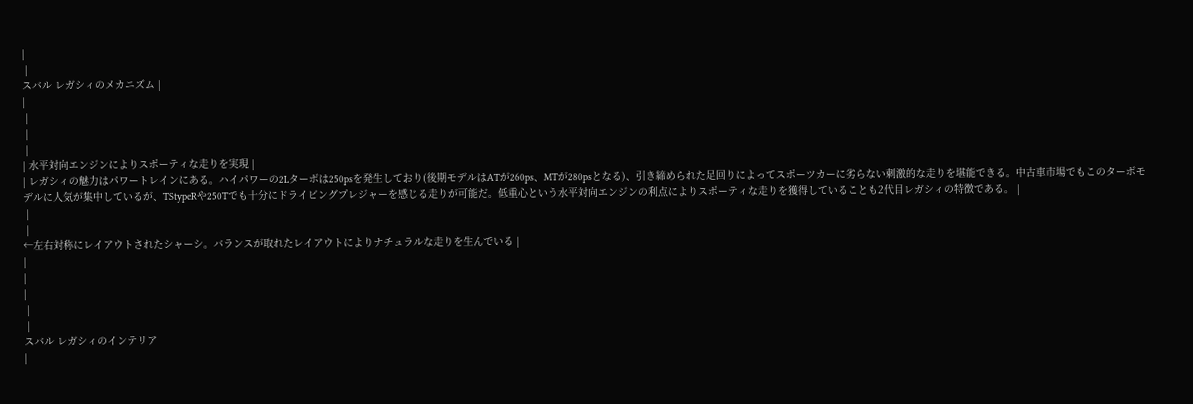|
 |
スバル レガシィのメカニズム |
|
 |
 |
 |
| 水平対向エンジンによりスポーティな走りを実現 |
| レガシィの魅力はパワートレインにある。ハイパワーの2Lターボは250psを発生しており(後期モデルはATが260ps、MTが280psとなる)、引き締められた足回りによってスポーツカーに劣らない刺激的な走りを堪能できる。中古車市場でもこのターボモデルに人気が集中しているが、TStypeRや250Tでも十分にドライビングプレジャーを感じる走りが可能だ。低重心という水平対向エンジンの利点によりスポーティな走りを獲得していることも2代目レガシィの特徴である。 |
 |
 |
←左右対称にレイアウトされたシャーシ。バランスが取れたレイアウトによりナチュラルな走りを生んでいる |
|
|
|
 |
 |
スバル レガシィのインテリア
|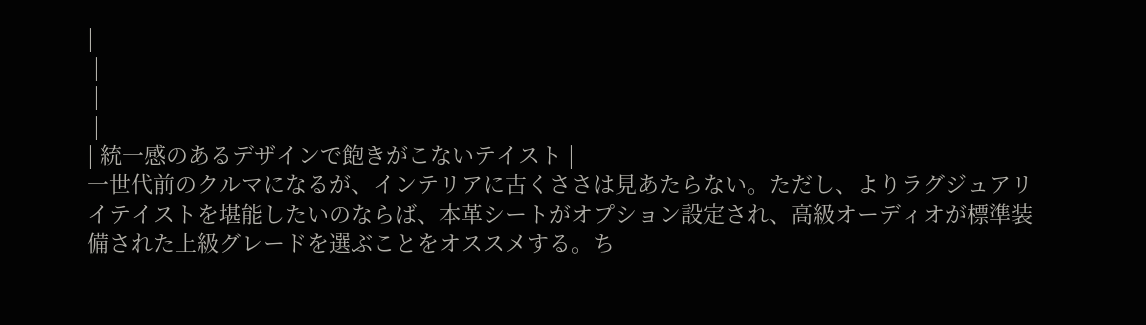|
 |
 |
 |
| 統一感のあるデザインで飽きがこないテイスト |
一世代前のクルマになるが、インテリアに古くささは見あたらない。ただし、よりラグジュアリイテイストを堪能したいのならば、本革シートがオプション設定され、高級オーディオが標準装備された上級グレードを選ぶことをオススメする。ち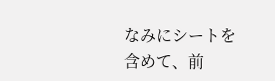なみにシートを含めて、前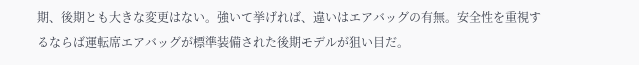期、後期とも大きな変更はない。強いて挙げれば、違いはエアバッグの有無。安全性を重視するならば運転席エアバッグが標準装備された後期モデルが狙い目だ。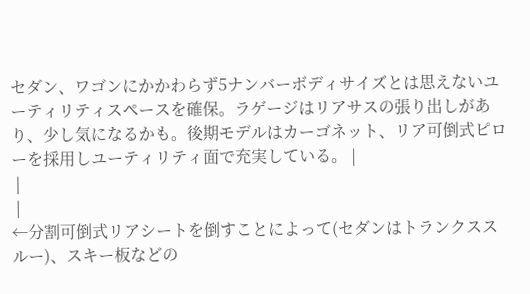セダン、ワゴンにかかわらず5ナンバーボディサイズとは思えないユーティリティスペースを確保。ラゲージはリアサスの張り出しがあり、少し気になるかも。後期モデルはカーゴネット、リア可倒式ピローを採用しユーティリティ面で充実している。 |
 |
 |
←分割可倒式リアシートを倒すことによって(セダンはトランクススルー)、スキー板などの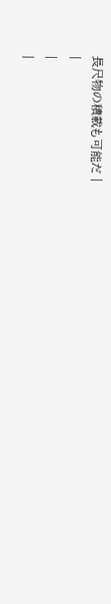長尺物の積載も可能だ |
|
|
|